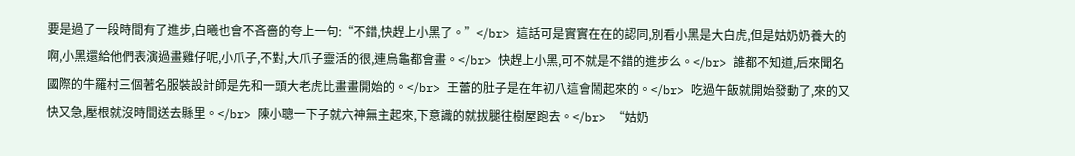要是過了一段時間有了進步,白曦也會不吝嗇的夸上一句:“不錯,快趕上小黑了。”</br> 這話可是實實在在的認同,別看小黑是大白虎,但是姑奶奶養大的啊,小黑還給他們表演過畫雞仔呢,小爪子,不對,大爪子靈活的很,連烏龜都會畫。</br> 快趕上小黑,可不就是不錯的進步么。</br> 誰都不知道,后來聞名國際的牛羅村三個著名服裝設計師是先和一頭大老虎比畫畫開始的。</br> 王蕾的肚子是在年初八這會鬧起來的。</br> 吃過午飯就開始發動了,來的又快又急,壓根就沒時間送去縣里。</br> 陳小聰一下子就六神無主起來,下意識的就拔腿往樹屋跑去。</br> “姑奶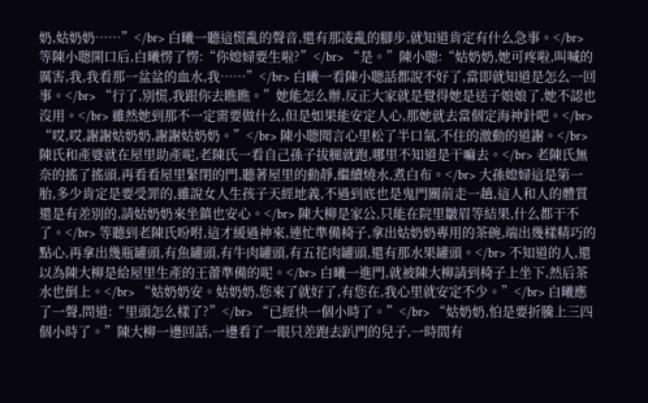奶,姑奶奶……”</br> 白曦一聽這慌亂的聲音,還有那凌亂的腳步,就知道肯定有什么急事。</br> 等陳小聰開口后,白曦愣了愣:“你媳婦要生啦?”</br> “是。”陳小聰:“姑奶奶,她可疼啦,叫喊的厲害,我,我看那一盆盆的血水,我……”</br> 白曦一看陳小聰話都說不好了,當即就知道是怎么一回事。</br> “行了,別慌,我跟你去瞧瞧。”她能怎么辦,反正大家就是覺得她是送子娘娘了,她不認也沒用。</br> 雖然她到那不一定需要做什么,但是如果能安定人心,那她就去當個定海神針吧。</br> “哎,哎,謝謝姑奶奶,謝謝姑奶奶。”</br> 陳小聰聞言心里松了半口氣,不住的激動的道謝。</br> 陳氏和產婆就在屋里助產呢,老陳氏一看自己孫子拔腿就跑,哪里不知道是干嘛去。</br> 老陳氏無奈的搖了搖頭,再看看屋里緊閉的門,聽著屋里的動靜,繼續燒水,煮白布。</br> 大孫媳婦這是第一胎,多少肯定是要受罪的,雖說女人生孩子天經地義,不過到底也是鬼門關前走一趟,這人和人的體質還是有差別的,請姑奶奶來坐鎮也安心。</br> 陳大柳是家公,只能在院里皺眉等結果,什么都干不了。</br> 等聽到老陳氏吩咐,這才緩過神來,連忙準備椅子,拿出姑奶奶專用的茶碗,端出幾樣精巧的點心,再拿出幾瓶罐頭,有魚罐頭,有牛肉罐頭,有五花肉罐頭,還有那水果罐頭。</br> 不知道的人,還以為陳大柳是給屋里生產的王蕾準備的呢。</br> 白曦一進門,就被陳大柳請到椅子上坐下,然后茶水也倒上。</br> “姑奶奶安。姑奶奶,您來了就好了,有您在,我心里就安定不少。”</br> 白曦應了一聲,問道:“里頭怎么樣了?”</br> “已經快一個小時了。”</br> “姑奶奶,怕是要折騰上三四個小時了。”陳大柳一邊回話,一邊看了一眼只差跑去趴門的兒子,一時間有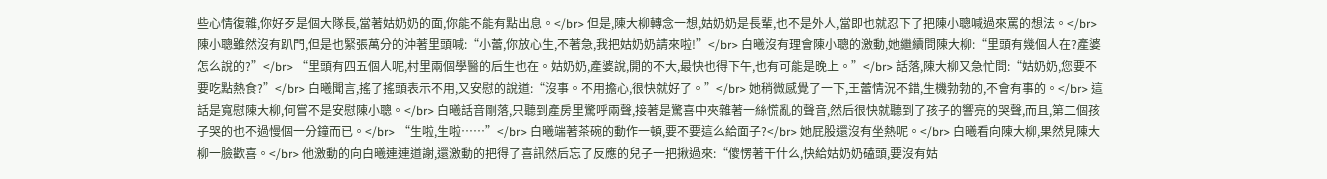些心情復雜,你好歹是個大隊長,當著姑奶奶的面,你能不能有點出息。</br> 但是,陳大柳轉念一想,姑奶奶是長輩,也不是外人,當即也就忍下了把陳小聰喊過來罵的想法。</br> 陳小聰雖然沒有趴門,但是也緊張萬分的沖著里頭喊:“小蕾,你放心生,不著急,我把姑奶奶請來啦!”</br> 白曦沒有理會陳小聰的激動,她繼續問陳大柳:“里頭有幾個人在?產婆怎么說的?”</br> “里頭有四五個人呢,村里兩個學醫的后生也在。姑奶奶,產婆說,開的不大,最快也得下午,也有可能是晚上。”</br> 話落,陳大柳又急忙問:“姑奶奶,您要不要吃點熱食?”</br> 白曦聞言,搖了搖頭表示不用,又安慰的說道:“沒事。不用擔心,很快就好了。”</br> 她稍微感覺了一下,王蕾情況不錯,生機勃勃的,不會有事的。</br> 這話是寬慰陳大柳,何嘗不是安慰陳小聰。</br> 白曦話音剛落,只聽到產房里驚呼兩聲,接著是驚喜中夾雜著一絲慌亂的聲音,然后很快就聽到了孩子的響亮的哭聲,而且,第二個孩子哭的也不過慢個一分鐘而已。</br> “生啦,生啦……”</br> 白曦端著茶碗的動作一頓,要不要這么給面子?</br> 她屁股還沒有坐熱呢。</br> 白曦看向陳大柳,果然見陳大柳一臉歡喜。</br> 他激動的向白曦連連道謝,還激動的把得了喜訊然后忘了反應的兒子一把揪過來:“傻愣著干什么,快給姑奶奶磕頭,要沒有姑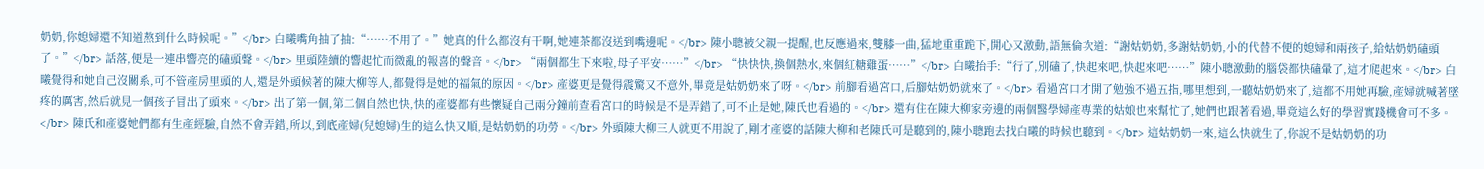奶奶,你媳婦還不知道熬到什么時候呢。”</br> 白曦嘴角抽了抽:“……不用了。”她真的什么都沒有干啊,她連茶都沒送到嘴邊呢。</br> 陳小聰被父親一提醒,也反應過來,雙膝一曲,猛地重重跪下,開心又激動,語無倫次道:“謝姑奶奶,多謝姑奶奶,小的代替不便的媳婦和兩孩子,給姑奶奶磕頭了。”</br> 話落,便是一連串響亮的磕頭聲。</br> 里頭陸續的響起忙而微亂的報喜的聲音。</br> “兩個都生下來啦,母子平安……”</br> “快快快,換個熱水,來個紅糖雞蛋……”</br> 白曦抬手:“行了,別磕了,快起來吧,快起來吧……”陳小聰激動的腦袋都快磕暈了,這才爬起來。</br> 白曦覺得和她自己沒關系,可不管產房里頭的人,還是外頭候著的陳大柳等人,都覺得是她的福氣的原因。</br> 產婆更是覺得震驚又不意外,畢竟是姑奶奶來了呀。</br> 前腳看過宮口,后腳姑奶奶就來了。</br> 看過宮口才開了勉強不過五指,哪里想到,一聽姑奶奶來了,這都不用她再驗,產婦就喊著墜疼的厲害,然后就見一個孩子冒出了頭來。</br> 出了第一個,第二個自然也快,快的產婆都有些懷疑自己兩分鐘前查看宮口的時候是不是弄錯了,可不止是她,陳氏也看過的。</br> 還有住在陳大柳家旁邊的兩個醫學婦產專業的姑娘也來幫忙了,她們也跟著看過,畢竟這么好的學習實踐機會可不多。</br> 陳氏和產婆她們都有生產經驗,自然不會弄錯,所以,到底產婦(兒媳婦)生的這么快又順,是姑奶奶的功勞。</br> 外頭陳大柳三人就更不用說了,剛才產婆的話陳大柳和老陳氏可是聽到的,陳小聰跑去找白曦的時候也聽到。</br> 這姑奶奶一來,這么快就生了,你說不是姑奶奶的功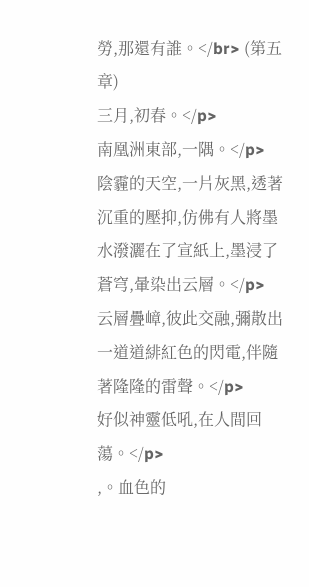勞,那還有誰。</br> (第五章)
三月,初春。</p>
南凰洲東部,一隅。</p>
陰霾的天空,一片灰黑,透著沉重的壓抑,仿佛有人將墨水潑灑在了宣紙上,墨浸了蒼穹,暈染出云層。</p>
云層疊嶂,彼此交融,彌散出一道道緋紅色的閃電,伴隨著隆隆的雷聲。</p>
好似神靈低吼,在人間回蕩。</p>
,。血色的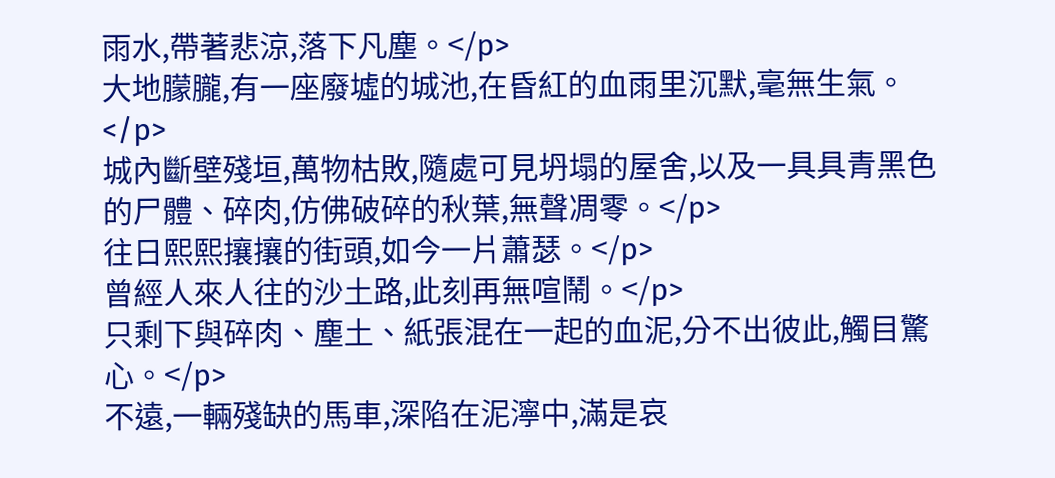雨水,帶著悲涼,落下凡塵。</p>
大地朦朧,有一座廢墟的城池,在昏紅的血雨里沉默,毫無生氣。</p>
城內斷壁殘垣,萬物枯敗,隨處可見坍塌的屋舍,以及一具具青黑色的尸體、碎肉,仿佛破碎的秋葉,無聲凋零。</p>
往日熙熙攘攘的街頭,如今一片蕭瑟。</p>
曾經人來人往的沙土路,此刻再無喧鬧。</p>
只剩下與碎肉、塵土、紙張混在一起的血泥,分不出彼此,觸目驚心。</p>
不遠,一輛殘缺的馬車,深陷在泥濘中,滿是哀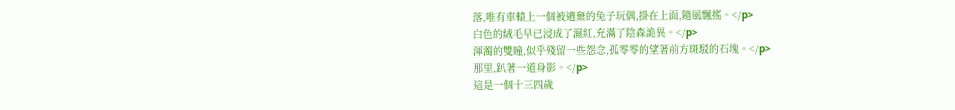落,唯有車轅上一個被遺棄的兔子玩偶,掛在上面,隨風飄搖。</p>
白色的絨毛早已浸成了濕紅,充滿了陰森詭異。</p>
渾濁的雙瞳,似乎殘留一些怨念,孤零零的望著前方斑駁的石塊。</p>
那里,趴著一道身影。</p>
這是一個十三四歲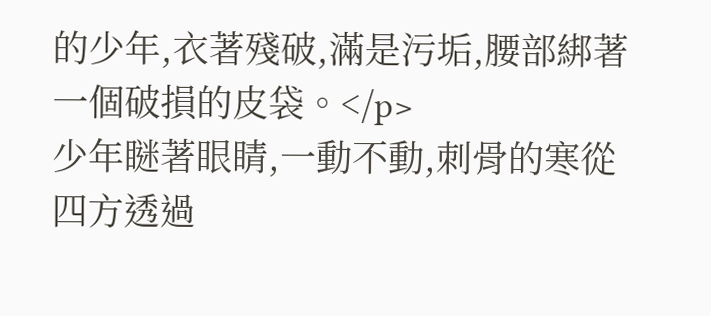的少年,衣著殘破,滿是污垢,腰部綁著一個破損的皮袋。</p>
少年瞇著眼睛,一動不動,刺骨的寒從四方透過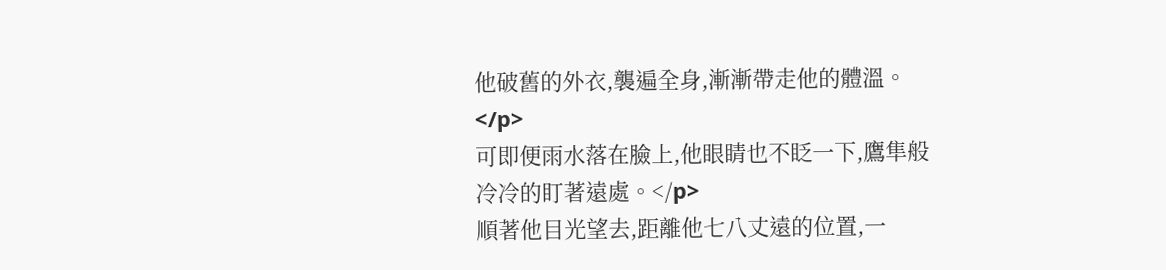他破舊的外衣,襲遍全身,漸漸帶走他的體溫。</p>
可即便雨水落在臉上,他眼睛也不眨一下,鷹隼般冷冷的盯著遠處。</p>
順著他目光望去,距離他七八丈遠的位置,一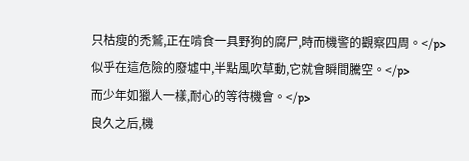只枯瘦的禿鷲,正在啃食一具野狗的腐尸,時而機警的觀察四周。</p>
似乎在這危險的廢墟中,半點風吹草動,它就會瞬間騰空。</p>
而少年如獵人一樣,耐心的等待機會。</p>
良久之后,機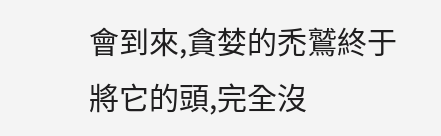會到來,貪婪的禿鷲終于將它的頭,完全沒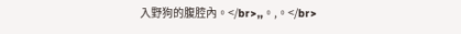入野狗的腹腔內。</br>,,。,。</br>